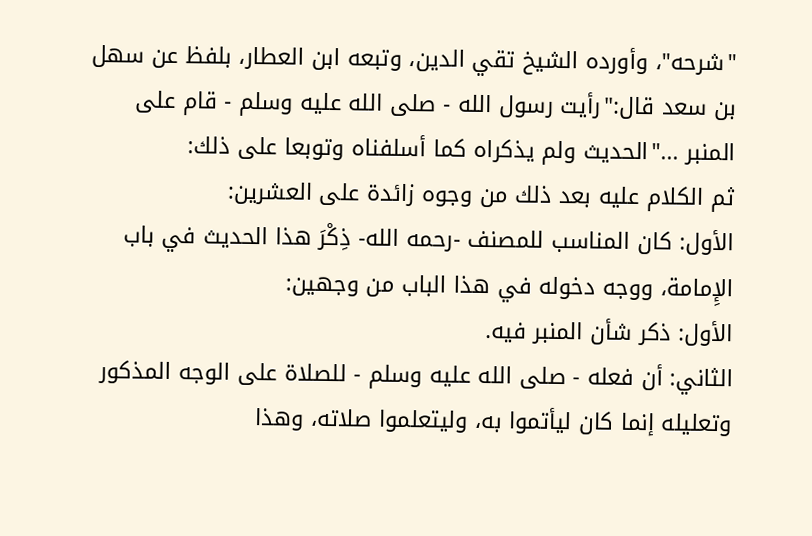"شرحه"، وأورده الشيخ تقي الدين، وتبعه ابن العطار، بلفظ عن سهل بن سعد قال:"رأيت رسول الله - صلى الله عليه وسلم - قام على المنبر ..."الحديث ولم يذكراه كما أسلفناه وتوبعا على ذلك:
ثم الكلام عليه بعد ذلك من وجوه زائدة على العشرين:
الأول: كان المناسب للمصنف -رحمه الله- ذِكْرَ هذا الحديث في باب الإِمامة، ووجه دخوله في هذا الباب من وجهين:
الأول: ذكر شأن المنبر فيه.
الثاني: أن فعله - صلى الله عليه وسلم - للصلاة على الوجه المذكور وتعليله إنما كان ليأتموا به، وليتعلموا صلاته، وهذا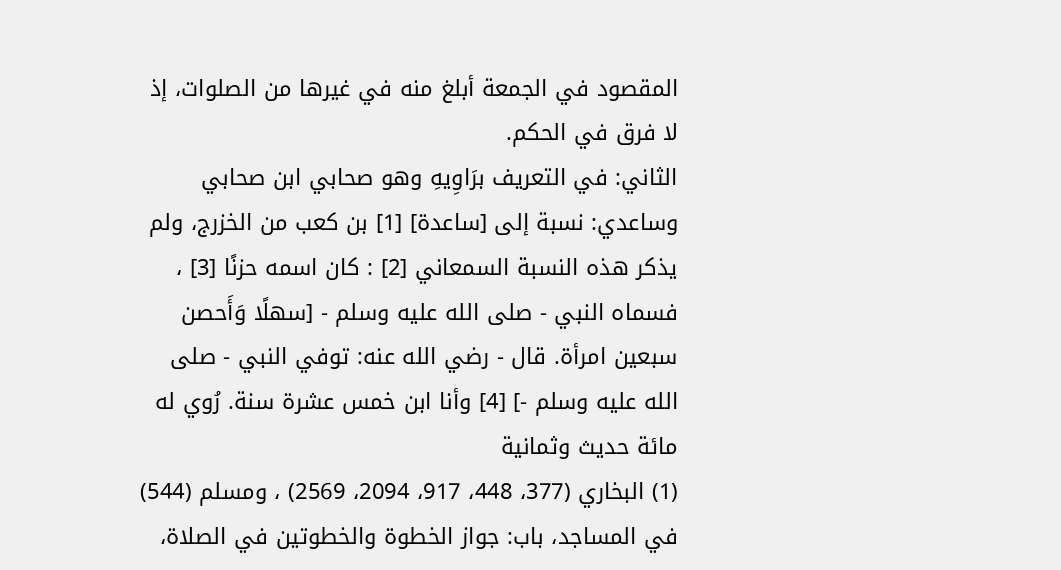المقصود في الجمعة أبلغ منه في غيرها من الصلوات، إذ لا فرق في الحكم.
الثاني: في التعريف برَاوِيهِ وهو صحابي ابن صحابي وساعدي: نسبة إلى [ساعدة] [1] بن كعب من الخزرج، ولم يذكر هذه النسبة السمعاني [2] : كان اسمه حزنًا [3] ، فسماه النبي - صلى الله عليه وسلم - [سهلًا وَأَحصن سبعين امرأة. قال - رضي الله عنه: توفي النبي - صلى الله عليه وسلم -] [4] وأنا ابن خمس عشرة سنة. رُوي له مائة حديث وثمانية
(1) البخاري (377، 448، 917، 2094، 2569) ، ومسلم (544) في المساجد، باب: جواز الخطوة والخطوتين في الصلاة،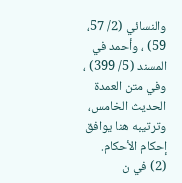والنسائي (2/ 57، 59) ، وأحمد في المسند (5/ 399) ، وفي متن العمدة الحديث الخامس، وترتيبه هنا يوافق إحكام الأحكام.
(2) في ن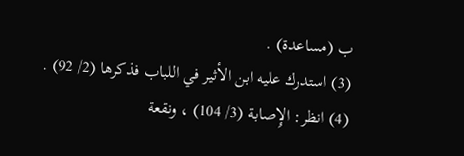ب (مساعدة) .
(3) استدرك عليه ابن الأثير في اللباب فذكرها (2/ 92) .
(4) انظر: الإِصابة (3/ 104) ، ونقعة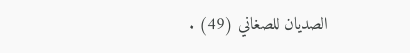الصديان للصغاني (49) .